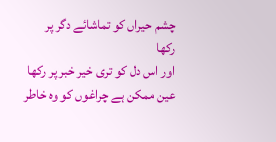چشم حیراں کو تماشائے دگر پر رکھا
اور اس دل کو تری خیر خبر پر رکھا
عین ممکن ہے چراغوں کو وہ خاطر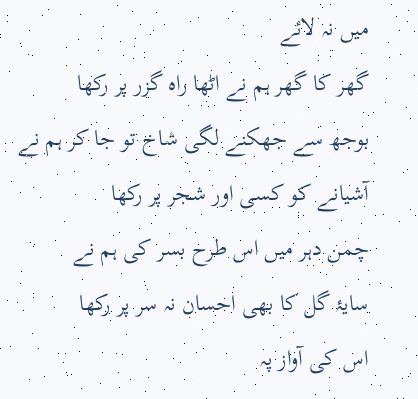میں نہ لائے
گھر کا گھر ہم نے اٹھا راہ گزر پر رکھا
بوجھ سے جھکنے لگی شاخ تو جا کر ہم نے
آشیانے کو کسی اور شجر پر رکھا
چمن دہر میں اس طرح بسر کی ہم نے
سایۂ گل کا بھی احسان نہ سر پر رکھا
اس کی آواز پہ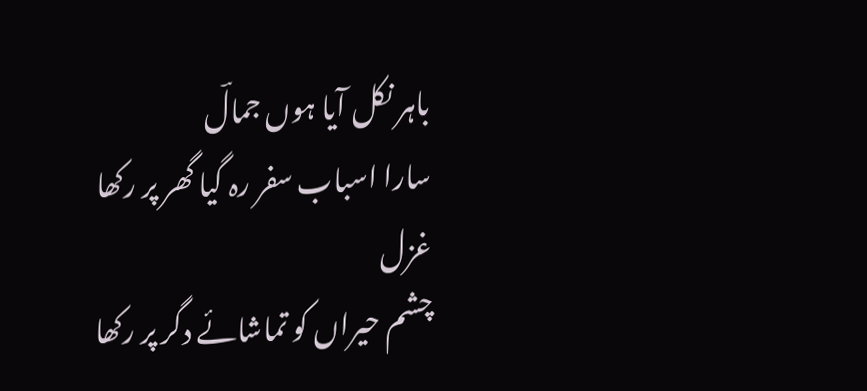باہر نکل آیا ہوں جمالؔ
سارا اسباب سفر رہ گیا گھر پر رکھا
غزل
چشم حیراں کو تماشائے دگر پر رکھا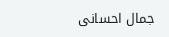جمال احسانی